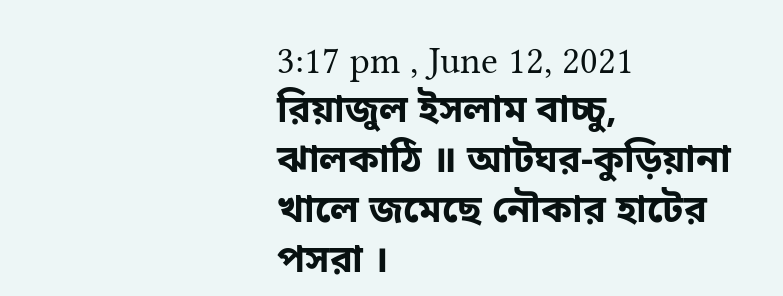3:17 pm , June 12, 2021
রিয়াজুল ইসলাম বাচ্চু, ঝালকাঠি ॥ আটঘর-কুড়িয়ানা খালে জমেছে নৌকার হাটের পসরা ।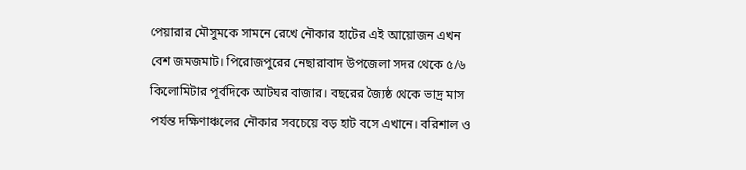পেয়ারার মৌসুমকে সামনে রেখে নৌকার হাটের এই আয়োজন এখন বেশ জমজমাট। পিরোজপুরের নেছারাবাদ উপজেলা সদর থেকে ৫/৬ কিলোমিটার পূর্বদিকে আটঘর বাজার। বছরের জ্যৈষ্ঠ থেকে ভাদ্র মাস পর্যন্ত দক্ষিণাঞ্চলের নৌকার সবচেয়ে বড় হাট বসে এখানে। বরিশাল ও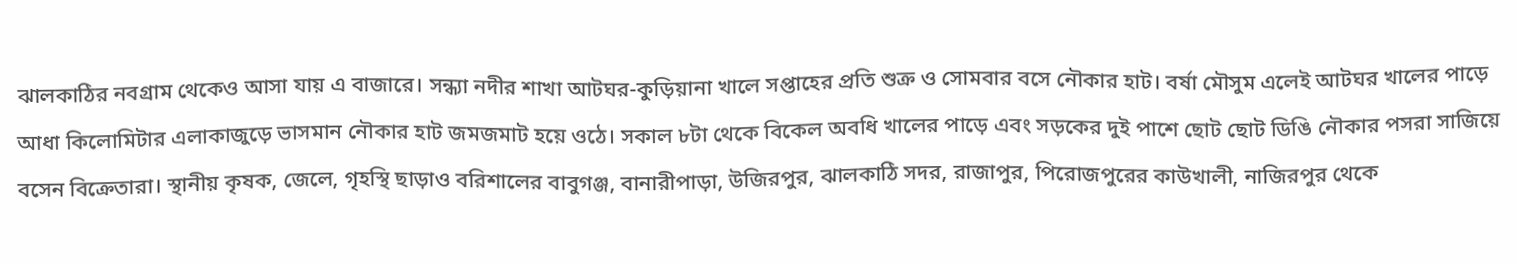ঝালকাঠির নবগ্রাম থেকেও আসা যায় এ বাজারে। সন্ধ্যা নদীর শাখা আটঘর-কুড়িয়ানা খালে সপ্তাহের প্রতি শুক্র ও সোমবার বসে নৌকার হাট। বর্ষা মৌসুম এলেই আটঘর খালের পাড়ে আধা কিলোমিটার এলাকাজুড়ে ভাসমান নৌকার হাট জমজমাট হয়ে ওঠে। সকাল ৮টা থেকে বিকেল অবধি খালের পাড়ে এবং সড়কের দুই পাশে ছোট ছোট ডিঙি নৌকার পসরা সাজিয়ে বসেন বিক্রেতারা। স্থানীয় কৃষক, জেলে, গৃহস্থি ছাড়াও বরিশালের বাবুগঞ্জ, বানারীপাড়া, উজিরপুর, ঝালকাঠি সদর, রাজাপুর, পিরোজপুরের কাউখালী, নাজিরপুর থেকে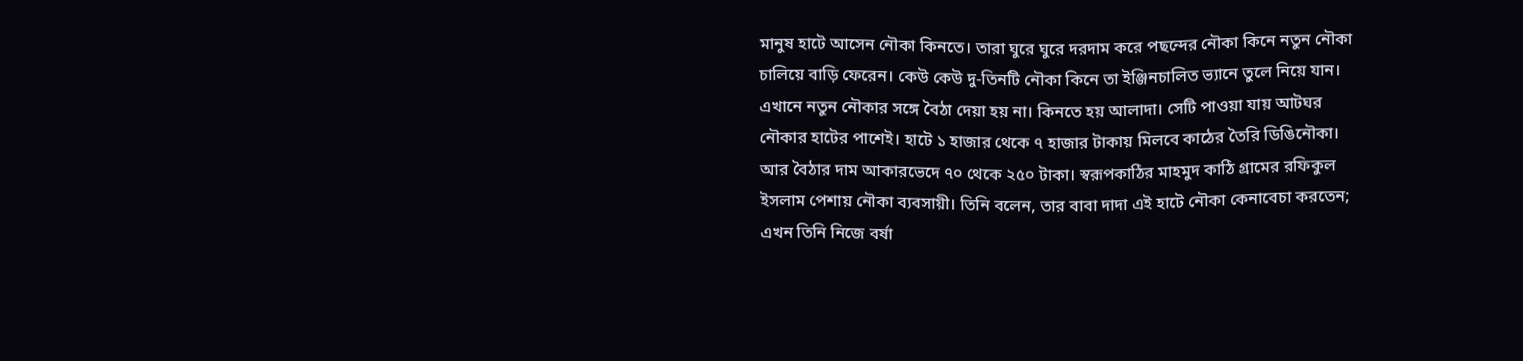মানুষ হাটে আসেন নৌকা কিনতে। তারা ঘুরে ঘুরে দরদাম করে পছন্দের নৌকা কিনে নতুন নৌকা চালিয়ে বাড়ি ফেরেন। কেউ কেউ দু-তিনটি নৌকা কিনে তা ইঞ্জিনচালিত ভ্যানে তুলে নিয়ে যান। এখানে নতুন নৌকার সঙ্গে বৈঠা দেয়া হয় না। কিনতে হয় আলাদা। সেটি পাওয়া যায় আটঘর নৌকার হাটের পাশেই। হাটে ১ হাজার থেকে ৭ হাজার টাকায় মিলবে কাঠের তৈরি ডিঙিনৌকা। আর বৈঠার দাম আকারভেদে ৭০ থেকে ২৫০ টাকা। স্বরূপকাঠির মাহমুদ কাঠি গ্রামের রফিকুল ইসলাম পেশায় নৌকা ব্যবসায়ী। তিনি বলেন, তার বাবা দাদা এই হাটে নৌকা কেনাবেচা করতেন; এখন তিনি নিজে বর্ষা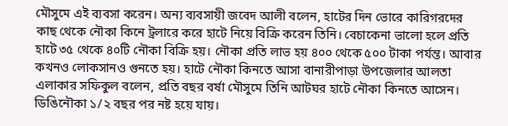মৌসুমে এই ব্যবসা করেন। অন্য ব্যবসায়ী জবেদ আলী বলেন, হাটের দিন ভোরে কারিগরদের কাছ থেকে নৌকা কিনে ট্রলারে করে হাটে নিয়ে বিক্রি করেন তিনি। বেচাকেনা ভালো হলে প্রতি হাটে ৩৫ থেকে ৪০টি নৌকা বিক্রি হয়। নৌকা প্রতি লাভ হয় ৪০০ থেকে ৫০০ টাকা পর্যন্ত। আবার কখনও লোকসানও গুনতে হয়। হাটে নৌকা কিনতে আসা বানারীপাড়া উপজেলার আলতা এলাকার সফিকুল বলেন, প্রতি বছর বর্ষা মৌসুমে তিনি আটঘর হাটে নৌকা কিনতে আসেন। ডিঙিনৌকা ১/২ বছর পর নষ্ট হয়ে যায়।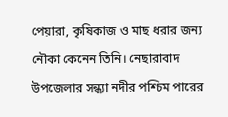পেয়ারা, কৃষিকাজ ও মাছ ধরার জন্য নৌকা কেনেন তিনি। নেছারাবাদ উপজেলার সন্ধ্যা নদীর পশ্চিম পারের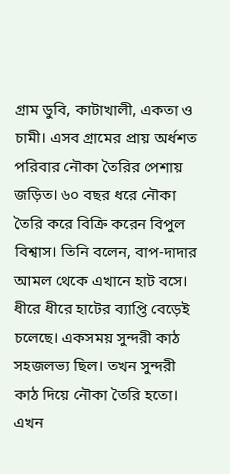গ্রাম ডুবি, কাটাখালী, একতা ও চামী। এসব গ্রামের প্রায় অর্ধশত পরিবার নৌকা তৈরির পেশায় জড়িত। ৬০ বছর ধরে নৌকা তৈরি করে বিক্রি করেন বিপুল বিশ্বাস। তিনি বলেন, বাপ-দাদার আমল থেকে এখানে হাট বসে। ধীরে ধীরে হাটের ব্যাপ্তি বেড়েই চলেছে। একসময় সুন্দরী কাঠ সহজলভ্য ছিল। তখন সুন্দরী কাঠ দিয়ে নৌকা তৈরি হতো। এখন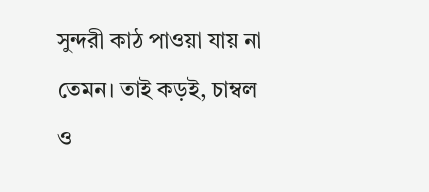সুন্দরী কাঠ পাওয়া যায় না তেমন। তাই কড়ই, চাম্বল ও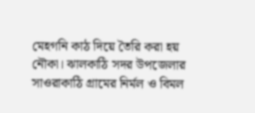মেহগনি কাঠ দিয়ে তৈরি করা হয় নৌকা। ঝালকাঠি সদর উপজেলার সাওরাকাঠি গ্রামের নির্মল ও বিমল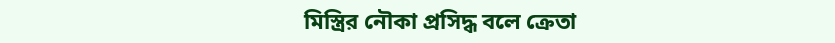মিস্ত্রির নৌকা প্রসিদ্ধ বলে ক্রেতা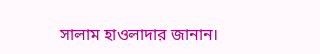সালাম হাওলাদার জানান।